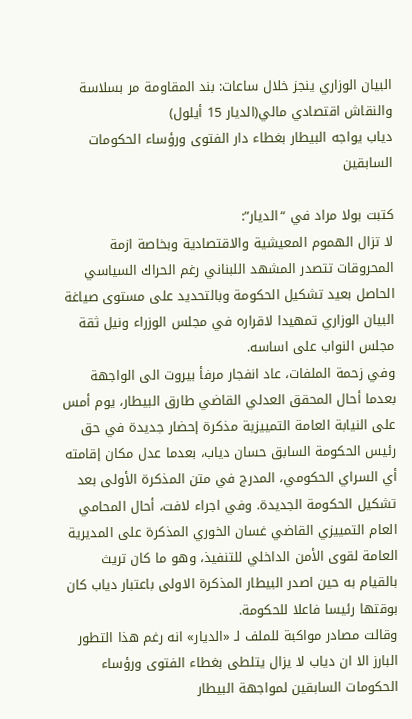البيان الوزاري ينجز خلال ساعات: بند المقاومة مر بسلاسة والنقاش اقتصادي مالي(الديار 15 أيلول)
دياب يواجه البيطار بغطاء دار الفتوى ورؤساء الحكومات السابقين

كتبت بولا مراد في “الديار”:
لا تزال الهموم المعيشية والاقتصادية وبخاصة ازمة المحروقات تتصدر المشهد اللبناني رغم الحراك السياسي الحاصل بعيد تشكيل الحكومة وبالتحديد على مستوى صياغة البيان الوزاري تمهيدا لاقراره في مجلس الوزراء ونيل ثقة مجلس النواب على اساسه.
وفي زحمة الملفات، عاد انفجار مرفأ بيروت الى الواجهة بعدما أحال المحقق العدلي القاضي طارق البيطار، يوم أمس على النيابة العامة التمييزية مذكرة إحضار جديدة في حق رئيس الحكومة السابق حسان دياب، بعدما عدل مكان إقامته أي السراي الحكومي، المدرج في متن المذكرة الأولى بعد تشكيل الحكومة الجديدة. وفي اجراء لافت، أحال المحامي العام التمييزي القاضي غسان الخوري المذكرة على المديرية العامة لقوى الأمن الداخلي للتنفيذ، وهو ما كان تريث بالقيام به حين اصدر البيطار المذكرة الاولى باعتبار دياب كان بوقتها رئيسا فاعلا للحكومة.
وقالت مصادر مواكبة للملف لـ «الديار» انه رغم هذا التطور البارز الا ان دياب لا يزال يتلطى بغطاء الفتوى ورؤساء الحكومات السابقين لمواجهة البيطار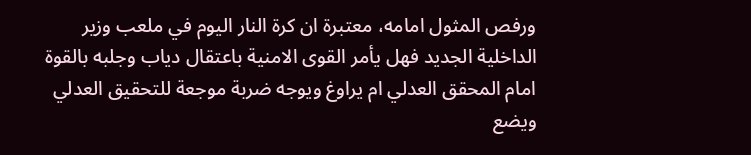ورفص المثول امامه، معتبرة ان كرة النار اليوم في ملعب وزير الداخلية الجديد فهل يأمر القوى الامنية باعتقال دياب وجلبه بالقوة امام المحقق العدلي ام يراوغ ويوجه ضربة موجعة للتحقيق العدلي ويضع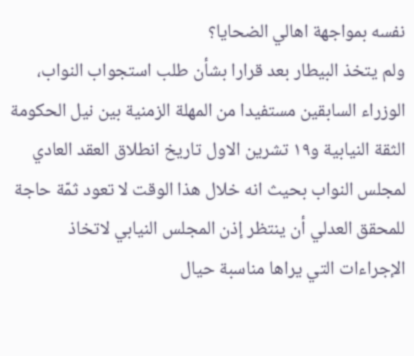نفسه بمواجهة اهالي الضحايا؟
ولم يتخذ البيطار بعد قرارا بشأن طلب استجواب النواب، الوزراء السابقين مستفيدا من المهلة الزمنية بين نيل الحكومة الثقة النيابية و١٩ تشرين الاول تاريخ انطلاق العقد العادي لمجلس النواب بحيث انه خلال هذا الوقت لا تعود ثمّة حاجة للمحقق العدلي أن ينتظر إذن المجلس النيابي لاتخاذ الإجراءات التي يراها مناسبة حيال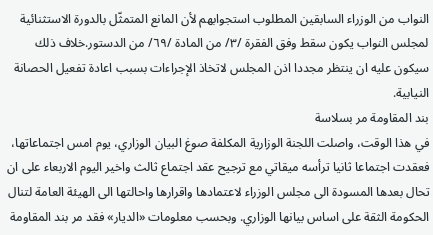النواب من الوزراء السابقين المطلوب استجوابهم لأن المانع المتمثّل بالدورة الاستثنائية لمجلس النواب يكون سقط وفق الفقرة /٣/ من المادة /٦٩/ من الدستور.خلاف ذلك سيكون عليه ان ينتظر مجددا اذن المجلس لاتخاذ الإجراءات بسبب اعادة تفعيل الحصانة النيابية.
بند المقاومة مر بسلاسة
في هذا الوقت، واصلت اللجنة الوزارية المكلفة صوغ البيان الوزاري، يوم امس اجتماعاتها، فعقدت اجتماعا ثانيا ترأسه ميقاتي مع ترجيح عقد اجتماع ثالث واخير اليوم الاربعاء على ان تحال بعدها المسودة الى مجلس الوزراء لاعتمادها واقرارها واحالتها الى الهيئة العامة لتنال الحكومة الثقة على اساس بيانها الوزاري. وبحسب معلومات «الديار» فقد مر بند المقاومة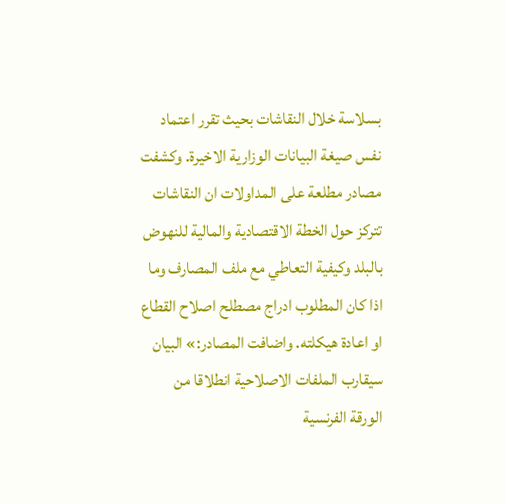بسلاسة خلال النقاشات بحيث تقرر اعتماد نفس صيغة البيانات الوزارية الاخيرة. وكشفت مصادر مطلعة على المداولات ان النقاشات تتركز حول الخطة الاقتصادية والمالية للنهوض بالبلد وكيفية التعاطي مع ملف المصارف وما اذا كان المطلوب ادراج مصطلح اصلاح القطاع او اعادة هيكلته. واضافت المصادر:» البيان سيقارب الملفات الاصلاحية انطلاقا من الورقة الفرنسية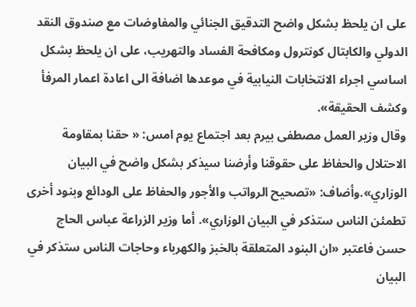على ان يلحظ بشكل واضح التدقيق الجنائي والمفاوضات مع صندوق النقد الدولي والكابتال كونترول ومكافحة الفساد والتهريب، على ان يلحظ بشكل اساسي اجراء الانتخابات النيابية في موعدها اضافة الى اعادة اعمار المرفأ وكشف الحقيقة».
وقال وزير العمل مصطفى بيرم بعد اجتماع يوم امس: « حقنا بمقاومة الاحتلال والحفاظ على حقوقنا وأرضنا سيذكر بشكل واضح في البيان الوزاري».وأضاف: «تصحيح الرواتب والأجور والحفاظ على الودائع وبنود أخرى تطمئن الناس ستذكر في البيان الوزاري». أما وزير الزراعة عباس الحاج حسن فاعتبر «ان البنود المتعلقة بالخبز والكهرباء وحاجات الناس ستذكر في البيان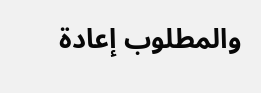والمطلوب إعادة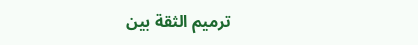ترميم الثقة بين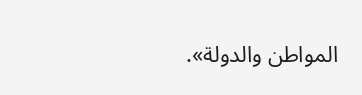المواطن والدولة».